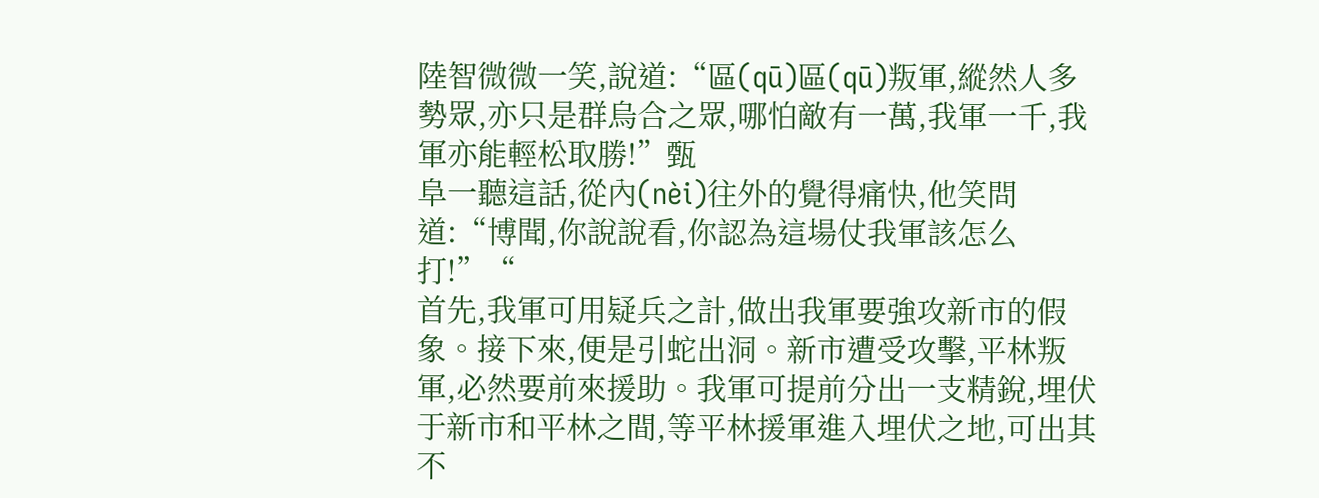陸智微微一笑,說道:“區(qū)區(qū)叛軍,縱然人多勢眾,亦只是群烏合之眾,哪怕敵有一萬,我軍一千,我軍亦能輕松取勝!”甄
阜一聽這話,從內(nèi)往外的覺得痛快,他笑問道:“博聞,你說說看,你認為這場仗我軍該怎么打!”“
首先,我軍可用疑兵之計,做出我軍要強攻新市的假象。接下來,便是引蛇出洞。新市遭受攻擊,平林叛軍,必然要前來援助。我軍可提前分出一支精銳,埋伏于新市和平林之間,等平林援軍進入埋伏之地,可出其不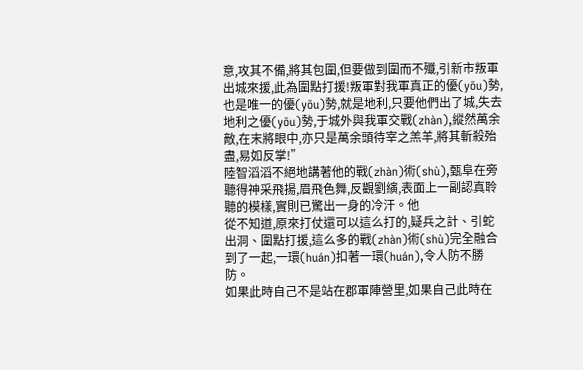意,攻其不備,將其包圍,但要做到圍而不殲,引新市叛軍出城來援,此為圍點打援!叛軍對我軍真正的優(yōu)勢,也是唯一的優(yōu)勢,就是地利,只要他們出了城,失去地利之優(yōu)勢,于城外與我軍交戰(zhàn),縱然萬余敵,在末將眼中,亦只是萬余頭待宰之羔羊,將其斬殺殆盡,易如反掌!”
陸智滔滔不絕地講著他的戰(zhàn)術(shù),甄阜在旁聽得神采飛揚,眉飛色舞,反觀劉縯,表面上一副認真聆聽的模樣,實則已驚出一身的冷汗。他
從不知道,原來打仗還可以這么打的,疑兵之計、引蛇出洞、圍點打援,這么多的戰(zhàn)術(shù)完全融合到了一起,一環(huán)扣著一環(huán),令人防不勝防。
如果此時自己不是站在郡軍陣營里,如果自己此時在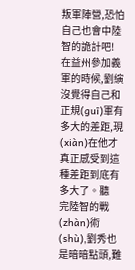叛軍陣營,恐怕自己也會中陸智的詭計吧!
在益州參加義軍的時候,劉縯沒覺得自己和正規(guī)軍有多大的差距,現(xiàn)在他才真正感受到這種差距到底有多大了。聽
完陸智的戰(zhàn)術(shù),劉秀也是暗暗點頭,難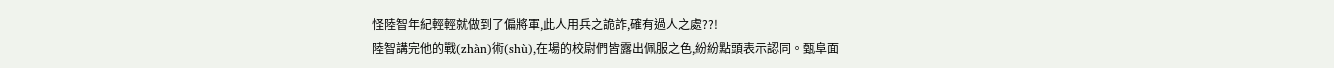怪陸智年紀輕輕就做到了偏將軍,此人用兵之詭詐,確有過人之處??!
陸智講完他的戰(zhàn)術(shù),在場的校尉們皆露出佩服之色,紛紛點頭表示認同。甄阜面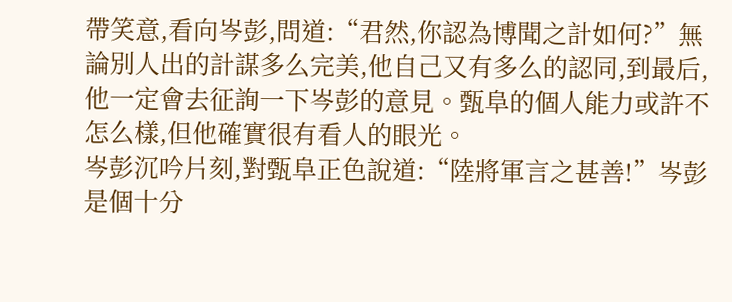帶笑意,看向岑彭,問道:“君然,你認為博聞之計如何?”無
論別人出的計謀多么完美,他自己又有多么的認同,到最后,他一定會去征詢一下岑彭的意見。甄阜的個人能力或許不怎么樣,但他確實很有看人的眼光。
岑彭沉吟片刻,對甄阜正色說道:“陸將軍言之甚善!”岑彭是個十分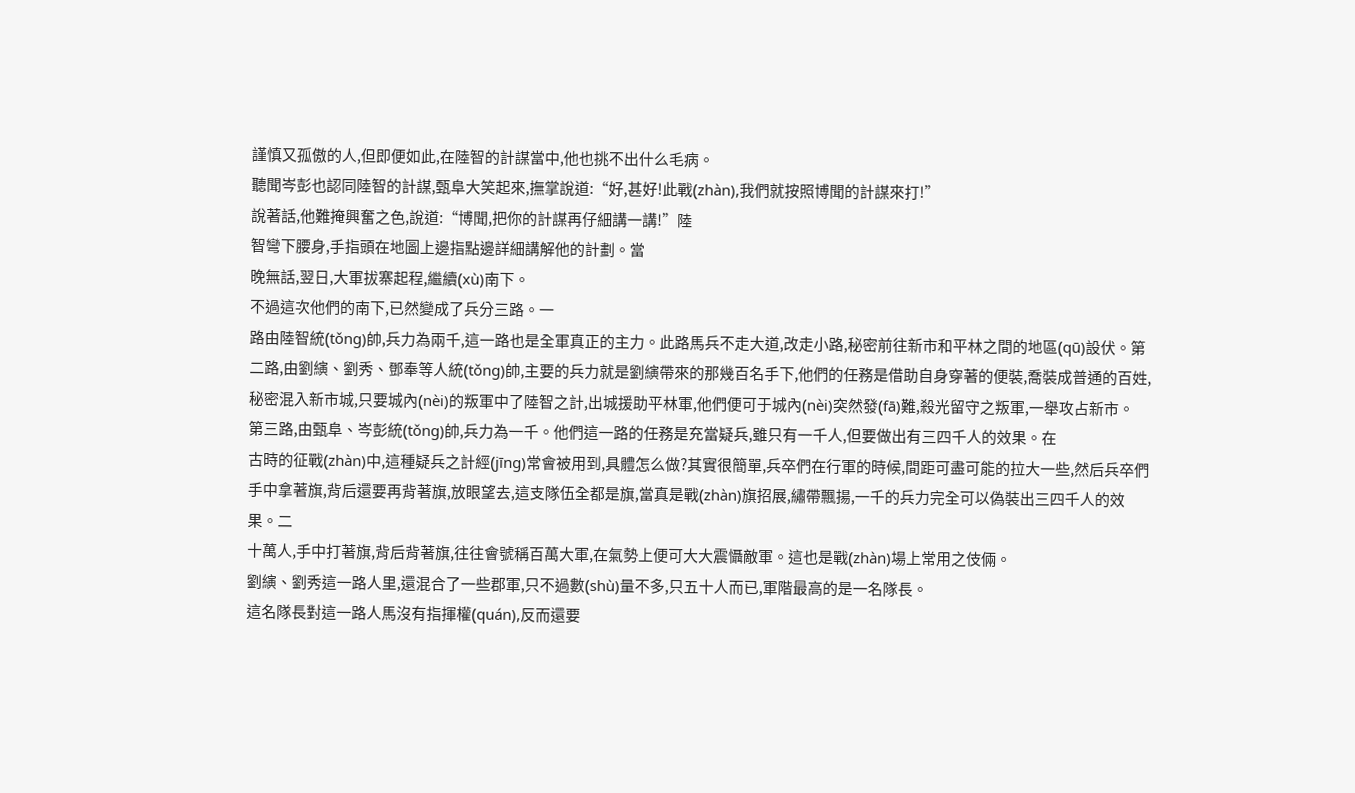謹慎又孤傲的人,但即便如此,在陸智的計謀當中,他也挑不出什么毛病。
聽聞岑彭也認同陸智的計謀,甄阜大笑起來,撫掌說道:“好,甚好!此戰(zhàn),我們就按照博聞的計謀來打!”
說著話,他難掩興奮之色,說道:“博聞,把你的計謀再仔細講一講!”陸
智彎下腰身,手指頭在地圖上邊指點邊詳細講解他的計劃。當
晚無話,翌日,大軍拔寨起程,繼續(xù)南下。
不過這次他們的南下,已然變成了兵分三路。一
路由陸智統(tǒng)帥,兵力為兩千,這一路也是全軍真正的主力。此路馬兵不走大道,改走小路,秘密前往新市和平林之間的地區(qū)設伏。第
二路,由劉縯、劉秀、鄧奉等人統(tǒng)帥,主要的兵力就是劉縯帶來的那幾百名手下,他們的任務是借助自身穿著的便裝,喬裝成普通的百姓,秘密混入新市城,只要城內(nèi)的叛軍中了陸智之計,出城援助平林軍,他們便可于城內(nèi)突然發(fā)難,殺光留守之叛軍,一舉攻占新市。
第三路,由甄阜、岑彭統(tǒng)帥,兵力為一千。他們這一路的任務是充當疑兵,雖只有一千人,但要做出有三四千人的效果。在
古時的征戰(zhàn)中,這種疑兵之計經(jīng)常會被用到,具體怎么做?其實很簡單,兵卒們在行軍的時候,間距可盡可能的拉大一些,然后兵卒們手中拿著旗,背后還要再背著旗,放眼望去,這支隊伍全都是旗,當真是戰(zhàn)旗招展,繡帶飄揚,一千的兵力完全可以偽裝出三四千人的效果。二
十萬人,手中打著旗,背后背著旗,往往會號稱百萬大軍,在氣勢上便可大大震懾敵軍。這也是戰(zhàn)場上常用之伎倆。
劉縯、劉秀這一路人里,還混合了一些郡軍,只不過數(shù)量不多,只五十人而已,軍階最高的是一名隊長。
這名隊長對這一路人馬沒有指揮權(quán),反而還要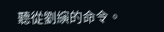聽從劉縯的命令。